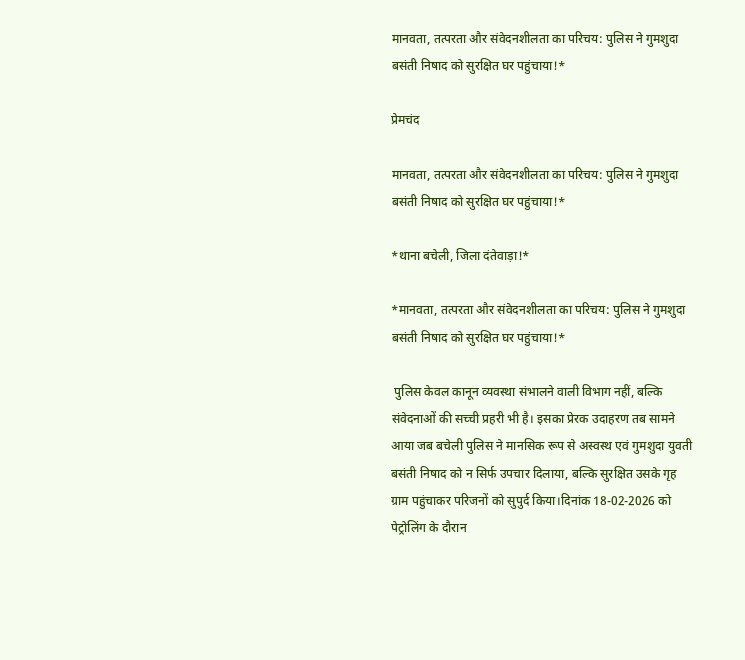मानवता, तत्परता और संवेदनशीलता का परिचय: पुलिस ने गुमशुदा बसंती निषाद को सुरक्षित घर पहुंचाया!*

प्रेमचंद

मानवता, तत्परता और संवेदनशीलता का परिचय: पुलिस ने गुमशुदा बसंती निषाद को सुरक्षित घर पहुंचाया!*

*थाना बचेली, जिला दंतेवाड़ा!*

*मानवता, तत्परता और संवेदनशीलता का परिचय: पुलिस ने गुमशुदा बसंती निषाद को सुरक्षित घर पहुंचाया!*

 पुलिस केवल कानून व्यवस्था संभालने वाली विभाग नहीं, बल्कि संवेदनाओं की सच्ची प्रहरी भी है। इसका प्रेरक उदाहरण तब सामने आया जब बचेली पुलिस ने मानसिक रूप से अस्वस्थ एवं गुमशुदा युवती बसंती निषाद को न सिर्फ उपचार दिलाया, बल्कि सुरक्षित उसके गृह ग्राम पहुंचाकर परिजनों को सुपुर्द किया।दिनांक 18-02-2026 को पेट्रोलिंग के दौरान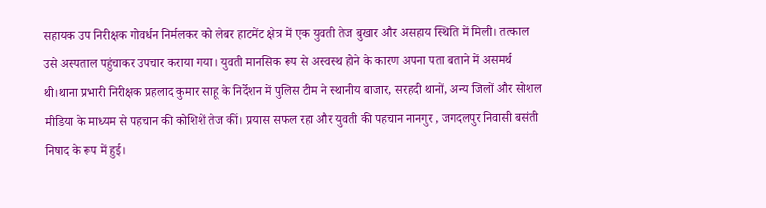सहायक उप निरीक्षक गोवर्धन निर्मलकर को लेबर हाटमेंट क्षेत्र में एक युवती तेज बुखार और असहाय स्थिति में मिली। तत्काल उसे अस्पताल पहुंचाकर उपचार कराया गया। युवती मानसिक रूप से अस्वस्थ होने के कारण अपना पता बताने में असमर्थ थी।थाना प्रभारी निरीक्षक प्रहलाद कुमार साहू के निर्देशन में पुलिस टीम ने स्थानीय बाजार, सरहदी थानों, अन्य जिलों और सोशल मीडिया के माध्यम से पहचान की कोशिशें तेज कीं। प्रयास सफल रहा और युवती की पहचान नानगुर , जगदलपुर निवासी बसंती निषाद के रूप में हुई।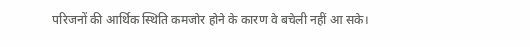परिजनों की आर्थिक स्थिति कमजोर होने के कारण वे बचेली नहीं आ सके।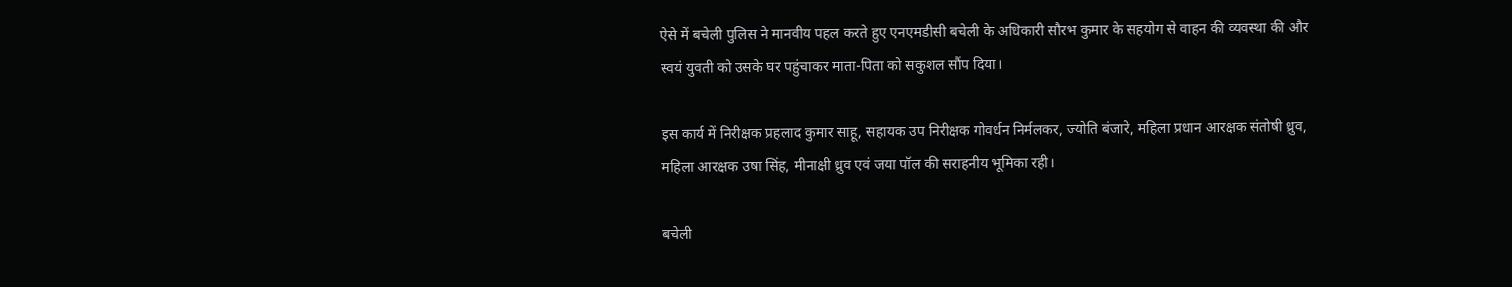ऐसे में बचेली पुलिस ने मानवीय पहल करते हुए एनएमडीसी बचेली के अधिकारी सौरभ कुमार के सहयोग से वाहन की व्यवस्था की और स्वयं युवती को उसके घर पहुंचाकर माता-पिता को सकुशल सौंप दिया।

इस कार्य में निरीक्षक प्रहलाद कुमार साहू, सहायक उप निरीक्षक गोवर्धन निर्मलकर, ज्योति बंजारे, महिला प्रधान आरक्षक संतोषी ध्रुव, महिला आरक्षक उषा सिंह, मीनाक्षी ध्रुव एवं जया पॉल की सराहनीय भूमिका रही।

बचेली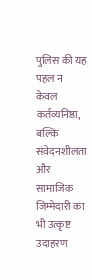पुलिस की यह पहल न केवल कर्तव्यनिष्ठा, बल्कि संवेदनशीलता और सामाजिक जिम्मेदारी का भी उत्कृष्ट उदाहरण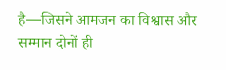है—जिसने आमजन का विश्वास और सम्मान दोनों ही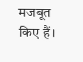मजबूत किए हैं।